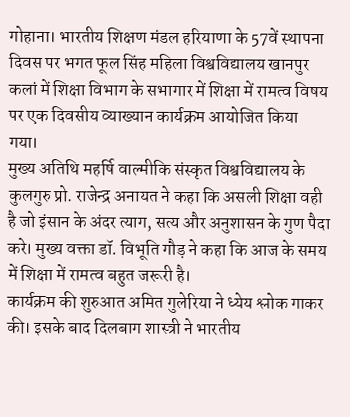गोहाना। भारतीय शिक्षण मंडल हरियाणा के 57वें स्थापना दिवस पर भगत फूल सिंह महिला विश्वविद्यालय खानपुर कलां में शिक्षा विभाग के सभागार में शिक्षा में रामत्व विषय पर एक दिवसीय व्याख्यान कार्यक्रम आयोजित किया गया।
मुख्य अतिथि महर्षि वाल्मीकि संस्कृत विश्वविद्यालय के कुलगुरु प्रो. राजेन्द्र अनायत ने कहा कि असली शिक्षा वही है जो इंसान के अंदर त्याग, सत्य और अनुशासन के गुण पैदा करे। मुख्य वक्ता डॉ. विभूति गौड़ ने कहा कि आज के समय में शिक्षा में रामत्व बहुत जरूरी है।
कार्यक्रम की शुरुआत अमित गुलेरिया ने ध्येय श्लोक गाकर की। इसके बाद दिलबाग शास्त्री ने भारतीय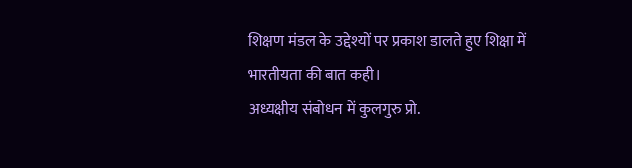शिक्षण मंडल के उद्देश्यों पर प्रकाश डालते हुए शिक्षा में भारतीयता की बात कही।
अध्यक्षीय संबोधन में कुलगुरु प्रो.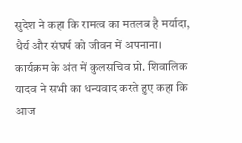सुदेश ने कहा कि रामत्व का मतलब है मर्यादा, धैर्य और संघर्ष को जीवन में अपनाना।
कार्यक्रम के अंत में कुलसचिव प्रो. शिवालिक यादव ने सभी का धन्यवाद करते हुए कहा कि आज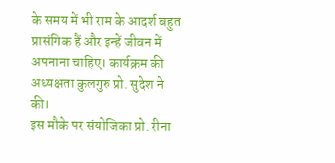के समय में भी राम के आदर्श बहुत प्रासंगिक हैं और इन्हें जीवन में अपनाना चाहिए। कार्यक्रम की अध्यक्षता कुलगुरु प्रो. सुदेश ने की।
इस मौके पर संयोजिका प्रो. रीना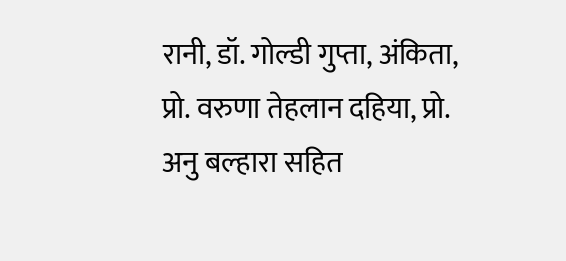रानी, डॉ. गोल्डी गुप्ता, अंकिता, प्रो. वरुणा तेहलान दहिया, प्रो. अनु बल्हारा सहित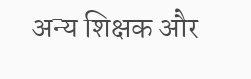अन्य शिक्षक और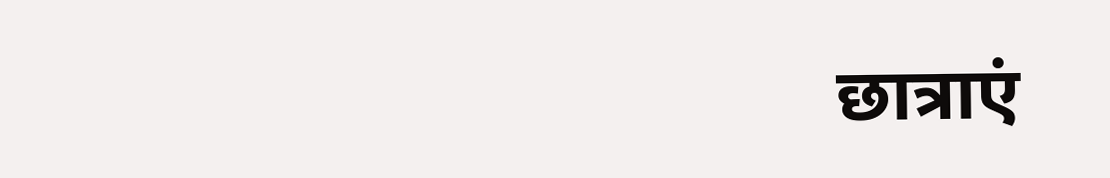छात्राएं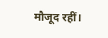मौजूद रहीं।